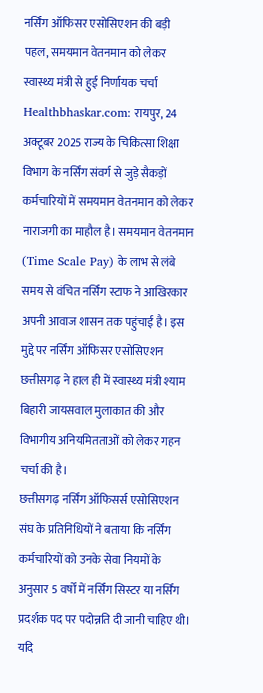नर्सिंग ऑफिसर एसोसिएशन की बड़ी पहल, समयमान वेतनमान को लेकर स्वास्थ्य मंत्री से हुई निर्णायक चर्चा
Healthbhaskar.com: रायपुर, 24 अक्टूबर 2025 राज्य के चिकित्सा शिक्षा विभाग के नर्सिंग संवर्ग से जुड़े सैकड़ों कर्मचारियों में समयमान वेतनमान को लेकर नाराजगी का माहौल है। समयमान वेतनमान (Time Scale Pay) के लाभ से लंबे समय से वंचित नर्सिंग स्टाफ ने आखिरकार अपनी आवाज शासन तक पहुंचाई है। इस मुद्दे पर नर्सिंग ऑफिसर एसोसिएशन छत्तीसगढ़ ने हाल ही में स्वास्थ्य मंत्री श्याम बिहारी जायसवाल मुलाकात की और विभागीय अनियमितताओं को लेकर गहन चर्चा की है।
छत्तीसगढ़ नर्सिंग ऑफिसर्स एसोसिएशन संघ के प्रतिनिधियों ने बताया कि नर्सिंग कर्मचारियों को उनके सेवा नियमों के अनुसार 5 वर्षों में नर्सिंग सिस्टर या नर्सिंग प्रदर्शक पद पर पदोन्नति दी जानी चाहिए थी। यदि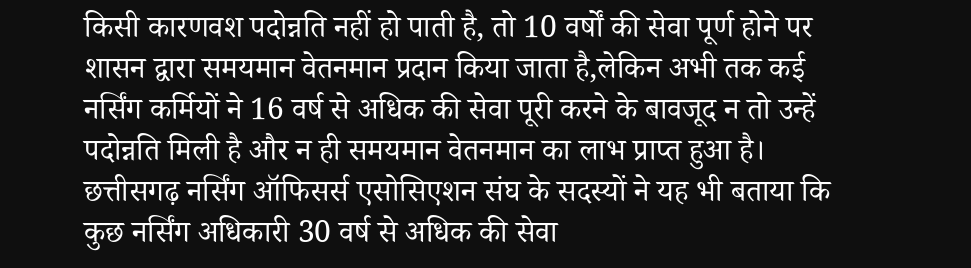किसी कारणवश पदोन्नति नहीं हो पाती है, तो 10 वर्षों की सेवा पूर्ण होने पर शासन द्वारा समयमान वेतनमान प्रदान किया जाता है,लेकिन अभी तक कई नर्सिंग कर्मियों ने 16 वर्ष से अधिक की सेवा पूरी करने के बावजूद न तो उन्हें पदोन्नति मिली है और न ही समयमान वेतनमान का लाभ प्राप्त हुआ है।
छत्तीसगढ़ नर्सिंग ऑफिसर्स एसोसिएशन संघ के सदस्यों ने यह भी बताया कि कुछ नर्सिंग अधिकारी 30 वर्ष से अधिक की सेवा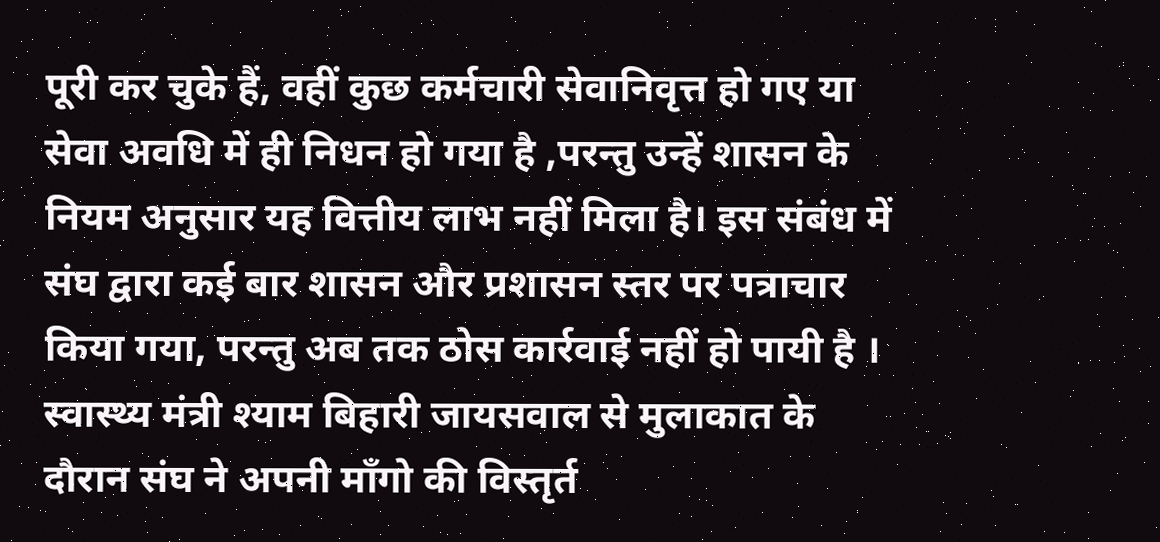पूरी कर चुके हैं, वहीं कुछ कर्मचारी सेवानिवृत्त हो गए या सेवा अवधि में ही निधन हो गया है ,परन्तु उन्हें शासन के नियम अनुसार यह वित्तीय लाभ नहीं मिला है। इस संबंध में संघ द्वारा कई बार शासन और प्रशासन स्तर पर पत्राचार किया गया, परन्तु अब तक ठोस कार्रवाई नहीं हो पायी है । स्वास्थ्य मंत्री श्याम बिहारी जायसवाल से मुलाकात के दौरान संघ ने अपनी माँगो की विस्तृर्त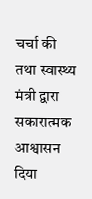चर्चा की तथा स्वास्थ्य मंत्री द्वारा सकारात्मक आश्वासन दिया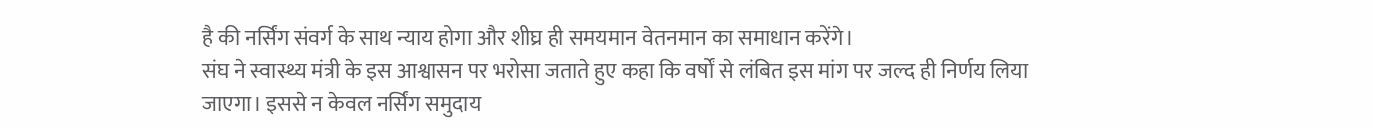है की नर्सिंग संवर्ग के साथ न्याय होगा और शीघ्र ही समयमान वेतनमान का समाधान करेंगे।
संघ ने स्वास्थ्य मंत्री के इस आश्वासन पर भरोसा जताते हुए कहा कि वर्षों से लंबित इस मांग पर जल्द ही निर्णय लिया जाएगा। इससे न केवल नर्सिंग समुदाय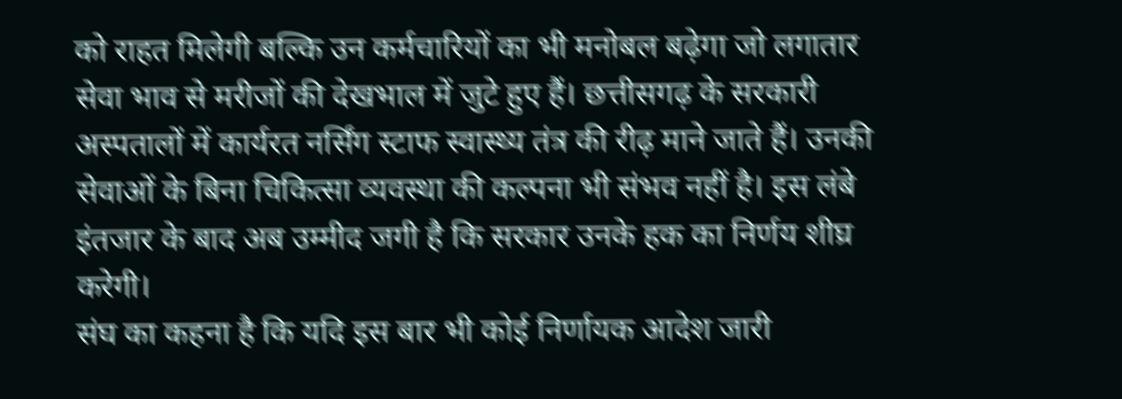को राहत मिलेगी बल्कि उन कर्मचारियों का भी मनोबल बढ़ेगा जो लगातार सेवा भाव से मरीजों की देखभाल में जुटे हुए हैं। छत्तीसगढ़ के सरकारी अस्पतालों में कार्यरत नर्सिंग स्टाफ स्वास्थ्य तंत्र की रीढ़ माने जाते हैं। उनकी सेवाओं के बिना चिकित्सा व्यवस्था की कल्पना भी संभव नहीं है। इस लंबे इंतजार के बाद अब उम्मीद जगी है कि सरकार उनके हक का निर्णय शीघ्र करेगी।
संघ का कहना है कि यदि इस बार भी कोई निर्णायक आदेश जारी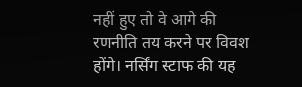नहीं हुए तो वे आगे की रणनीति तय करने पर विवश होंगे। नर्सिंग स्टाफ की यह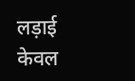लड़ाई केवल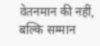वेतनमान की नहीं, बल्कि सम्मान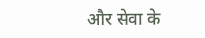और सेवा के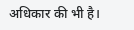अधिकार की भी है।